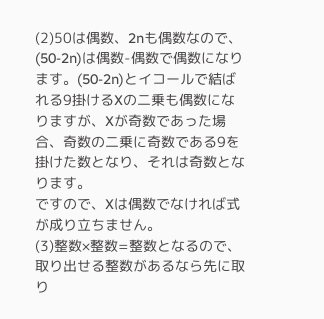(2)50は偶数、2nも偶数なので、(50-2n)は偶数-偶数で偶数になります。(50-2n)とイコールで結ばれる9掛けるXの二乗も偶数になりますが、Xが奇数であった場合、奇数の二乗に奇数である9を掛けた数となり、それは奇数となります。
ですので、Xは偶数でなければ式が成り立ちません。
(3)整数×整数=整数となるので、取り出せる整数があるなら先に取り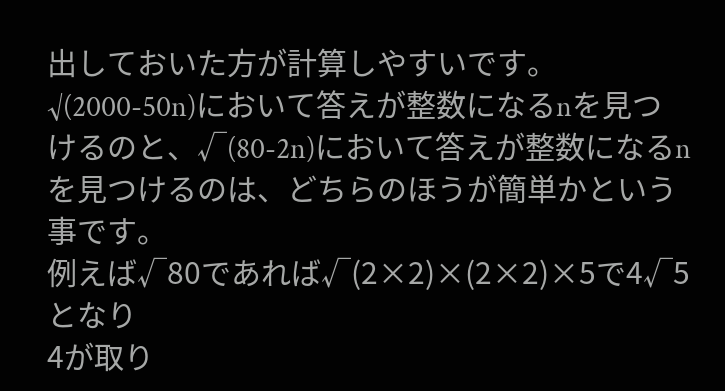出しておいた方が計算しやすいです。
√(2000-50n)において答えが整数になるnを見つけるのと、√(80-2n)において答えが整数になるnを見つけるのは、どちらのほうが簡単かという事です。
例えば√80であれば√(2×2)×(2×2)×5で4√5となり
4が取り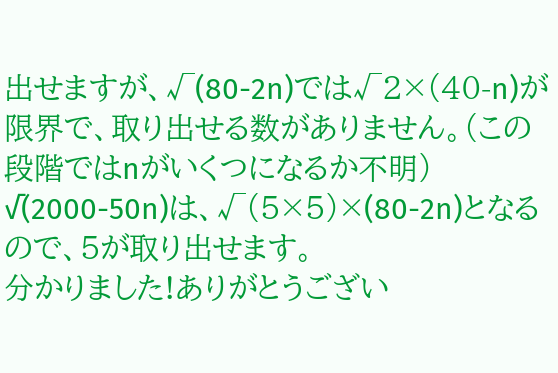出せますが、√(80-2n)では√2×(40-n)が限界で、取り出せる数がありません。(この段階ではnがいくつになるか不明)
√(2000-50n)は、√(5×5)×(80-2n)となるので、5が取り出せます。
分かりました!ありがとうござい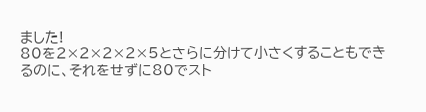ました!
80を2×2×2×2×5とさらに分けて小さくすることもできるのに、それをせずに80でスト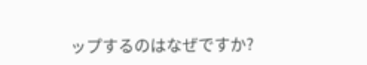ップするのはなぜですか?